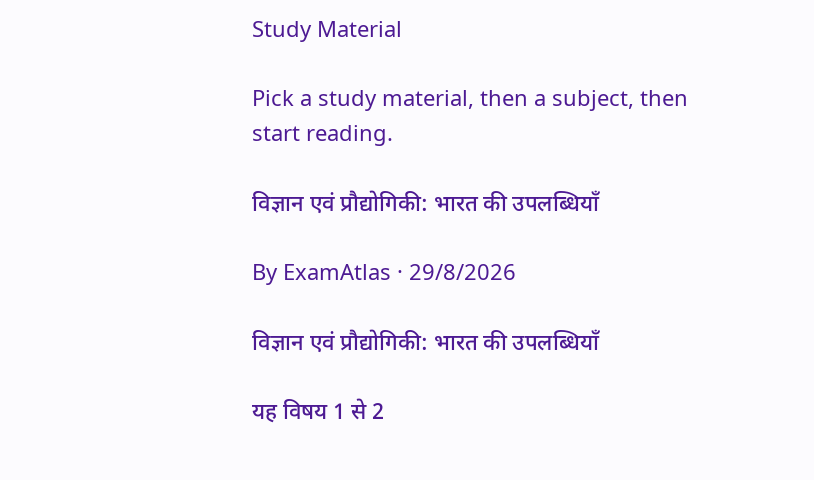Study Material

Pick a study material, then a subject, then start reading.

विज्ञान एवं प्रौद्योगिकी: भारत की उपलब्धियाँ

By ExamAtlas · 29/8/2026

विज्ञान एवं प्रौद्योगिकी: भारत की उपलब्धियाँ

यह विषय 1 से 2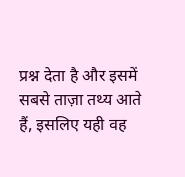प्रश्न देता है और इसमें सबसे ताज़ा तथ्य आते हैं, इसलिए यही वह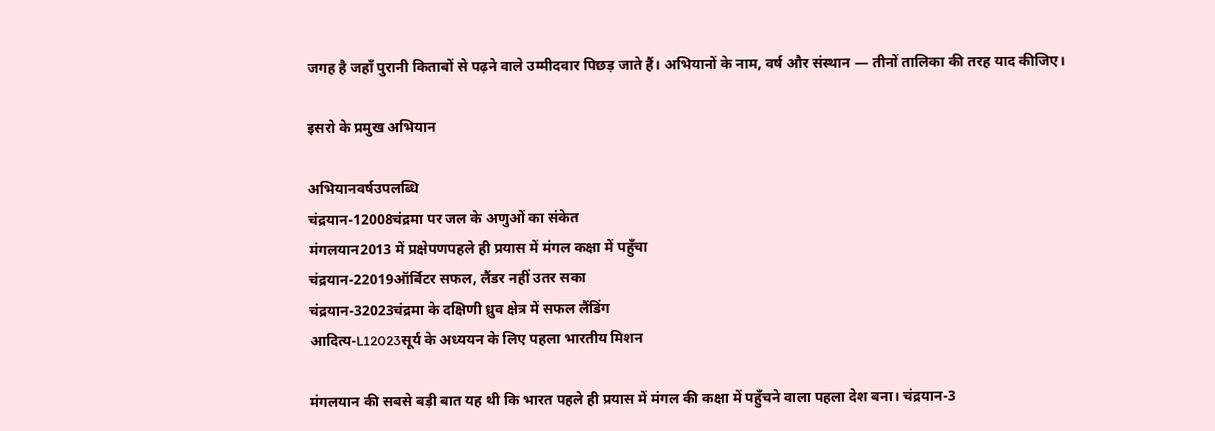जगह है जहाँ पुरानी किताबों से पढ़ने वाले उम्मीदवार पिछड़ जाते हैं। अभियानों के नाम, वर्ष और संस्थान — तीनों तालिका की तरह याद कीजिए।

इसरो के प्रमुख अभियान

अभियानवर्षउपलब्धि
चंद्रयान-12008चंद्रमा पर जल के अणुओं का संकेत
मंगलयान2013 में प्रक्षेपणपहले ही प्रयास में मंगल कक्षा में पहुँचा
चंद्रयान-22019ऑर्बिटर सफल, लैंडर नहीं उतर सका
चंद्रयान-32023चंद्रमा के दक्षिणी ध्रुव क्षेत्र में सफल लैंडिंग
आदित्य-L12023सूर्य के अध्ययन के लिए पहला भारतीय मिशन

मंगलयान की सबसे बड़ी बात यह थी कि भारत पहले ही प्रयास में मंगल की कक्षा में पहुँचने वाला पहला देश बना। चंद्रयान-3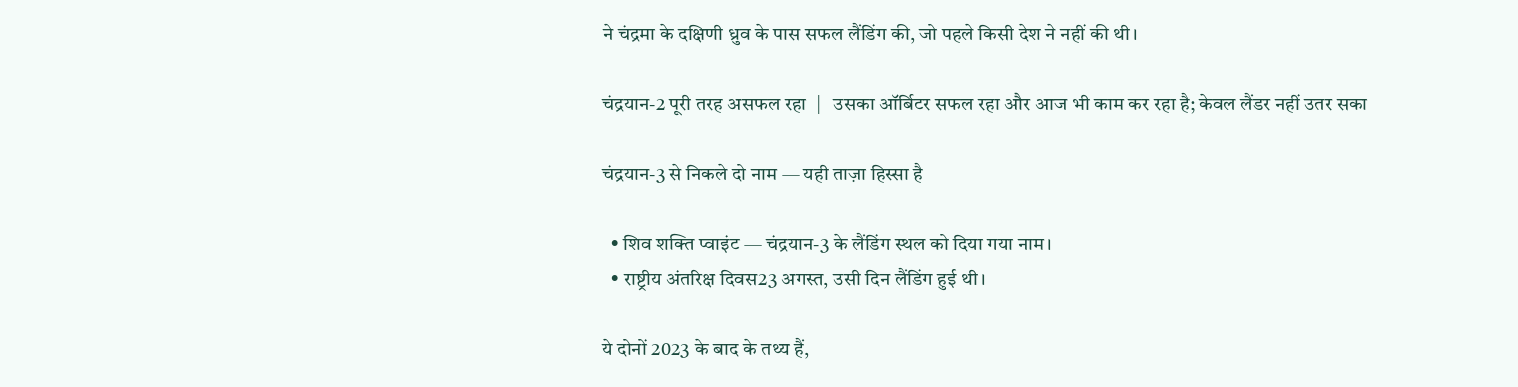ने चंद्रमा के दक्षिणी ध्रुव के पास सफल लैंडिंग की, जो पहले किसी देश ने नहीं की थी।

चंद्रयान-2 पूरी तरह असफल रहा  |   उसका ऑर्बिटर सफल रहा और आज भी काम कर रहा है; केवल लैंडर नहीं उतर सका

चंद्रयान-3 से निकले दो नाम — यही ताज़ा हिस्सा है

  • शिव शक्ति प्वाइंट — चंद्रयान-3 के लैंडिंग स्थल को दिया गया नाम।
  • राष्ट्रीय अंतरिक्ष दिवस23 अगस्त, उसी दिन लैंडिंग हुई थी।

ये दोनों 2023 के बाद के तथ्य हैं,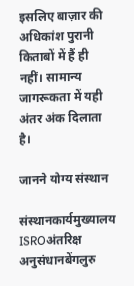इसलिए बाज़ार की अधिकांश पुरानी किताबों में हैं ही नहीं। सामान्य जागरूकता में यही अंतर अंक दिलाता है।

जानने योग्य संस्थान

संस्थानकार्यमुख्यालय
ISROअंतरिक्ष अनुसंधानबेंगलुरु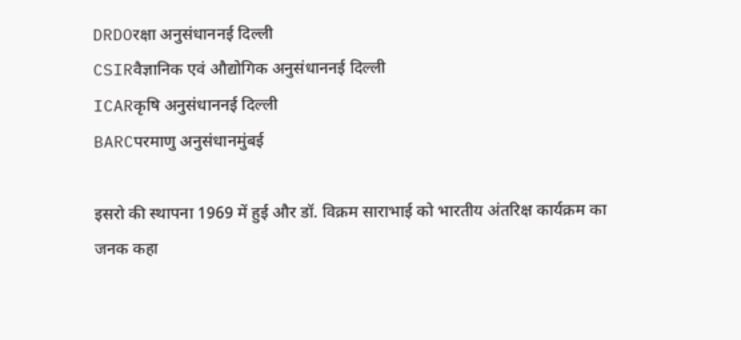DRDOरक्षा अनुसंधाननई दिल्ली
CSIRवैज्ञानिक एवं औद्योगिक अनुसंधाननई दिल्ली
ICARकृषि अनुसंधाननई दिल्ली
BARCपरमाणु अनुसंधानमुंबई

इसरो की स्थापना 1969 में हुई और डॉ. विक्रम साराभाई को भारतीय अंतरिक्ष कार्यक्रम का जनक कहा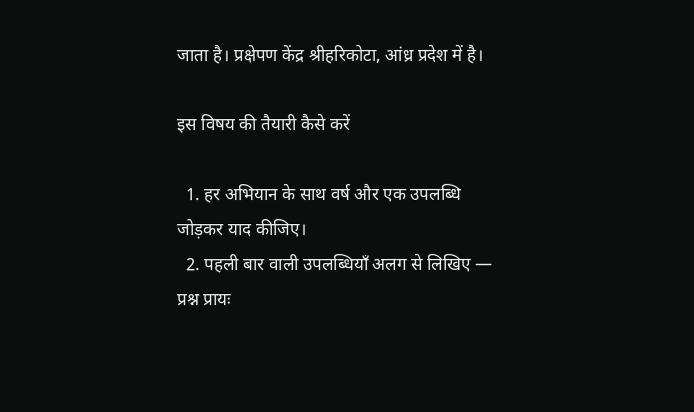जाता है। प्रक्षेपण केंद्र श्रीहरिकोटा, आंध्र प्रदेश में है।

इस विषय की तैयारी कैसे करें

  1. हर अभियान के साथ वर्ष और एक उपलब्धि जोड़कर याद कीजिए।
  2. पहली बार वाली उपलब्धियाँ अलग से लिखिए — प्रश्न प्रायः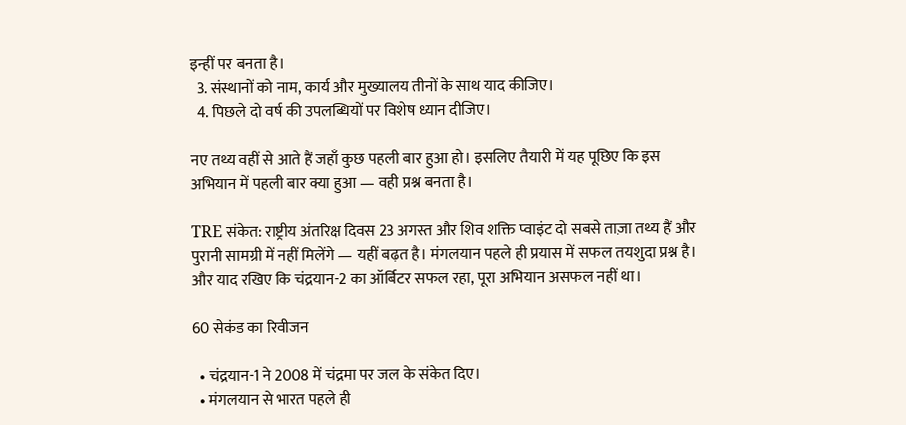इन्हीं पर बनता है।
  3. संस्थानों को नाम, कार्य और मुख्यालय तीनों के साथ याद कीजिए।
  4. पिछले दो वर्ष की उपलब्धियों पर विशेष ध्यान दीजिए।

नए तथ्य वहीं से आते हैं जहाँ कुछ पहली बार हुआ हो। इसलिए तैयारी में यह पूछिए कि इस अभियान में पहली बार क्या हुआ — वही प्रश्न बनता है।

TRE संकेत: राष्ट्रीय अंतरिक्ष दिवस 23 अगस्त और शिव शक्ति प्वाइंट दो सबसे ताज़ा तथ्य हैं और पुरानी सामग्री में नहीं मिलेंगे — यहीं बढ़त है। मंगलयान पहले ही प्रयास में सफल तयशुदा प्रश्न है। और याद रखिए कि चंद्रयान-2 का ऑर्बिटर सफल रहा, पूरा अभियान असफल नहीं था।

60 सेकंड का रिवीजन

  • चंद्रयान-1 ने 2008 में चंद्रमा पर जल के संकेत दिए।
  • मंगलयान से भारत पहले ही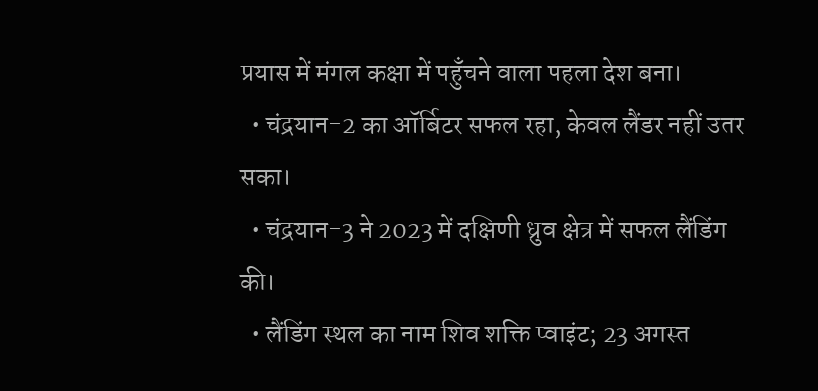प्रयास में मंगल कक्षा में पहुँचने वाला पहला देश बना।
  • चंद्रयान-2 का ऑर्बिटर सफल रहा, केवल लैंडर नहीं उतर सका।
  • चंद्रयान-3 ने 2023 में दक्षिणी ध्रुव क्षेत्र में सफल लैंडिंग की।
  • लैंडिंग स्थल का नाम शिव शक्ति प्वाइंट; 23 अगस्त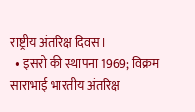राष्ट्रीय अंतरिक्ष दिवस।
  • इसरो की स्थापना 1969; विक्रम साराभाई भारतीय अंतरिक्ष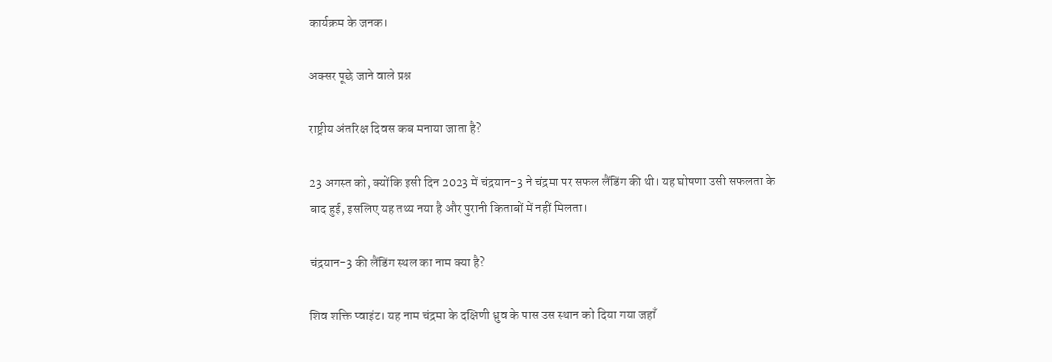कार्यक्रम के जनक।

अक्सर पूछे जाने वाले प्रश्न

राष्ट्रीय अंतरिक्ष दिवस कब मनाया जाता है?

23 अगस्त को, क्योंकि इसी दिन 2023 में चंद्रयान-3 ने चंद्रमा पर सफल लैंडिंग की थी। यह घोषणा उसी सफलता के बाद हुई, इसलिए यह तथ्य नया है और पुरानी किताबों में नहीं मिलता।

चंद्रयान-3 की लैंडिंग स्थल का नाम क्या है?

शिव शक्ति प्वाइंट। यह नाम चंद्रमा के दक्षिणी ध्रुव के पास उस स्थान को दिया गया जहाँ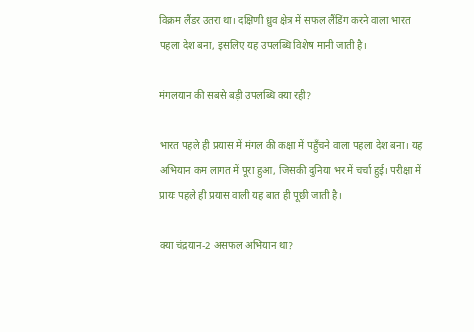विक्रम लैंडर उतरा था। दक्षिणी ध्रुव क्षेत्र में सफल लैंडिंग करने वाला भारत पहला देश बना, इसलिए यह उपलब्धि विशेष मानी जाती है।

मंगलयान की सबसे बड़ी उपलब्धि क्या रही?

भारत पहले ही प्रयास में मंगल की कक्षा में पहुँचने वाला पहला देश बना। यह अभियान कम लागत में पूरा हुआ, जिसकी दुनिया भर में चर्चा हुई। परीक्षा में प्रायः पहले ही प्रयास वाली यह बात ही पूछी जाती है।

क्या चंद्रयान-2 असफल अभियान था?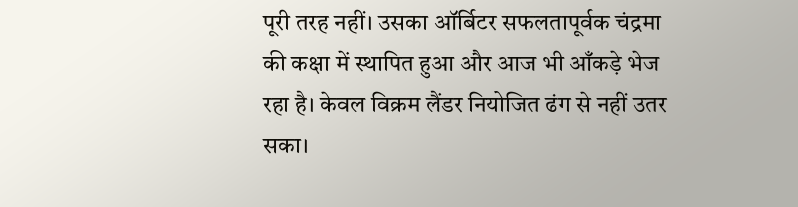पूरी तरह नहीं। उसका ऑर्बिटर सफलतापूर्वक चंद्रमा की कक्षा में स्थापित हुआ और आज भी आँकड़े भेज रहा है। केवल विक्रम लैंडर नियोजित ढंग से नहीं उतर सका।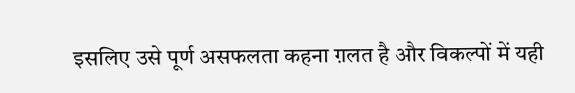इसलिए उसे पूर्ण असफलता कहना ग़लत है और विकल्पों में यही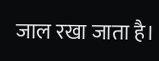जाल रखा जाता है।